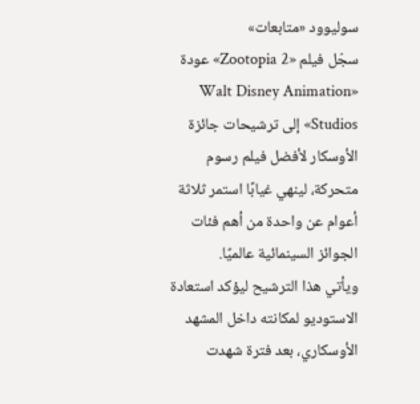سوليوود «متابعات»
سجّل فيلم «Zootopia 2» عودة «Walt Disney Animation Studios» إلى ترشيحات جائزة الأوسكار لأفضل فيلم رسوم متحركة، لينهي غيابًا استمر ثلاثة أعوام عن واحدة من أهم فئات الجوائز السينمائية عالميًا.
ويأتي هذا الترشيح ليؤكد استعادة الاستوديو لمكانته داخل المشهد الأوسكاري، بعد فترة شهدت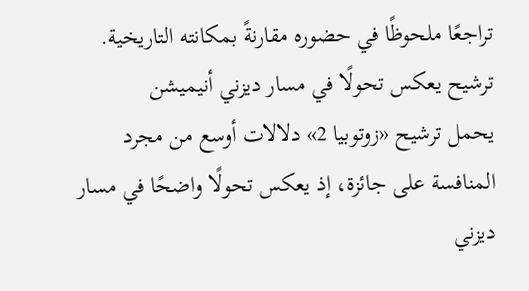تراجعًا ملحوظًا في حضوره مقارنةً بمكانته التاريخية.
ترشيح يعكس تحولًا في مسار ديزني أنيميشن
يحمل ترشيح «زوتوبيا 2» دلالات أوسع من مجرد المنافسة على جائزة، إذ يعكس تحولًا واضحًا في مسار ديزني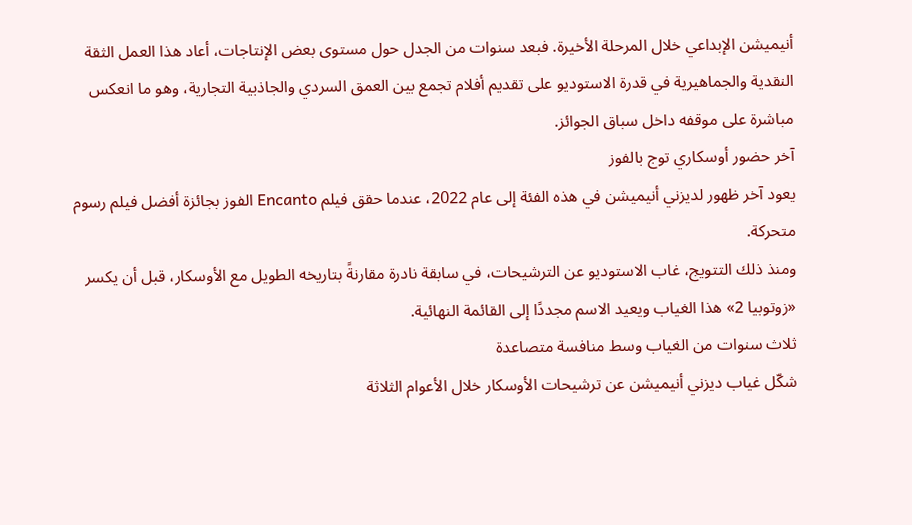أنيميشن الإبداعي خلال المرحلة الأخيرة. فبعد سنوات من الجدل حول مستوى بعض الإنتاجات، أعاد هذا العمل الثقة النقدية والجماهيرية في قدرة الاستوديو على تقديم أفلام تجمع بين العمق السردي والجاذبية التجارية، وهو ما انعكس مباشرة على موقفه داخل سباق الجوائز.
آخر حضور أوسكاري توج بالفوز
يعود آخر ظهور لديزني أنيميشن في هذه الفئة إلى عام 2022، عندما حقق فيلم Encanto الفوز بجائزة أفضل فيلم رسوم متحركة.
ومنذ ذلك التتويج، غاب الاستوديو عن الترشيحات، في سابقة نادرة مقارنةً بتاريخه الطويل مع الأوسكار، قبل أن يكسر «زوتوبيا 2» هذا الغياب ويعيد الاسم مجددًا إلى القائمة النهائية.
ثلاث سنوات من الغياب وسط منافسة متصاعدة
شكّل غياب ديزني أنيميشن عن ترشيحات الأوسكار خلال الأعوام الثلاثة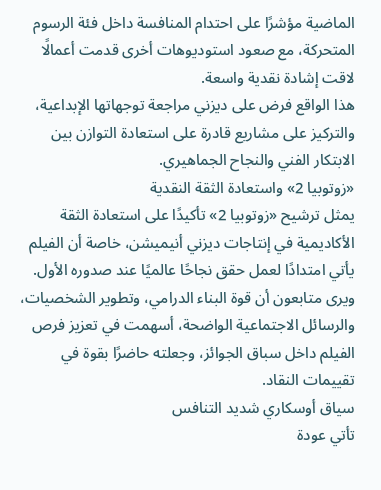الماضية مؤشرًا على احتدام المنافسة داخل فئة الرسوم المتحركة، مع صعود استوديوهات أخرى قدمت أعمالًا لاقت إشادة نقدية واسعة.
هذا الواقع فرض على ديزني مراجعة توجهاتها الإبداعية، والتركيز على مشاريع قادرة على استعادة التوازن بين الابتكار الفني والنجاح الجماهيري.
«زوتوبيا 2» واستعادة الثقة النقدية
يمثل ترشيح «زوتوبيا 2» تأكيدًا على استعادة الثقة الأكاديمية في إنتاجات ديزني أنيميشن، خاصة أن الفيلم يأتي امتدادًا لعمل حقق نجاحًا عالميًا عند صدوره الأول.
ويرى متابعون أن قوة البناء الدرامي، وتطوير الشخصيات، والرسائل الاجتماعية الواضحة، أسهمت في تعزيز فرص الفيلم داخل سباق الجوائز، وجعلته حاضرًا بقوة في تقييمات النقاد.
سياق أوسكاري شديد التنافس
تأتي عودة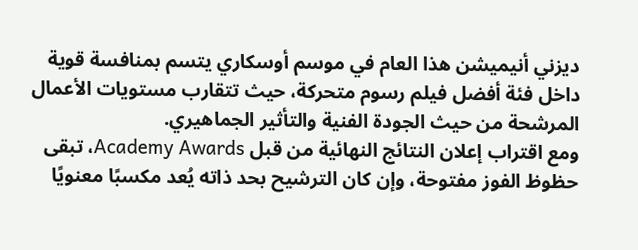ديزني أنيميشن هذا العام في موسم أوسكاري يتسم بمنافسة قوية داخل فئة أفضل فيلم رسوم متحركة، حيث تتقارب مستويات الأعمال المرشحة من حيث الجودة الفنية والتأثير الجماهيري.
ومع اقتراب إعلان النتائج النهائية من قبل Academy Awards، تبقى حظوظ الفوز مفتوحة، وإن كان الترشيح بحد ذاته يُعد مكسبًا معنويًا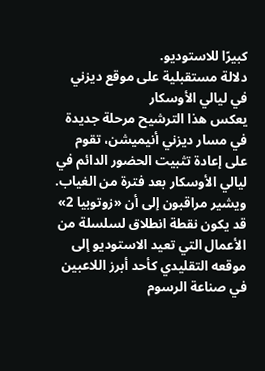كبيرًا للاستوديو.
دلالة مستقبلية على موقع ديزني في ليالي الأوسكار
يعكس هذا الترشيح مرحلة جديدة في مسار ديزني أنيميشن، تقوم على إعادة تثبيت الحضور الدائم في ليالي الأوسكار بعد فترة من الغياب.
ويشير مراقبون إلى أن «زوتوبيا 2» قد يكون نقطة انطلاق لسلسلة من الأعمال التي تعيد الاستوديو إلى موقعه التقليدي كأحد أبرز اللاعبين في صناعة الرسوم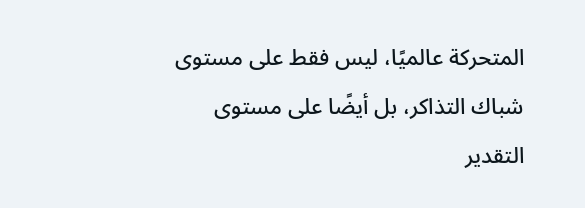المتحركة عالميًا، ليس فقط على مستوى شباك التذاكر، بل أيضًا على مستوى التقدير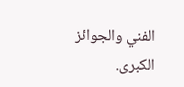الفني والجوائز الكبرى.